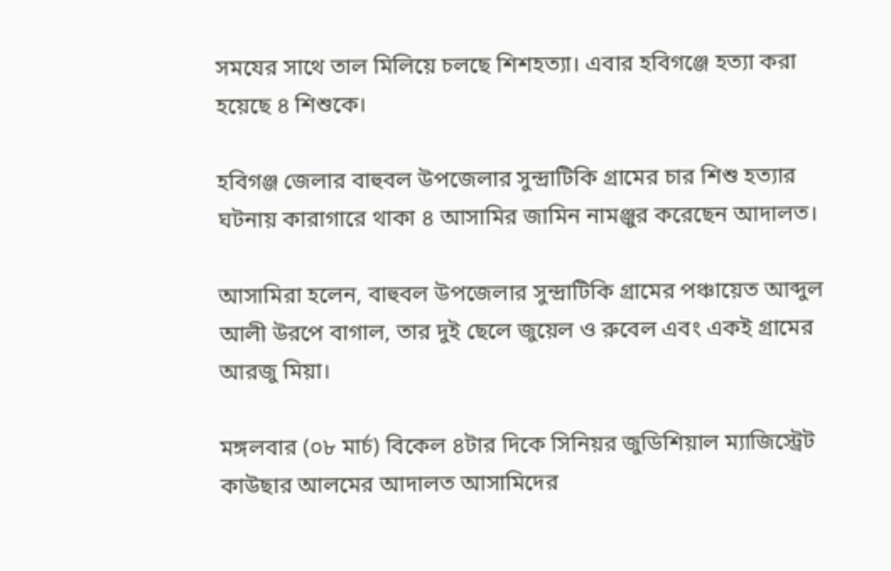সমযের সাথে তাল মিলিয়ে চলছে শিশহত্যা। এবার হবিগঞ্জে হত্যা করা হয়েছে ৪ শিশুকে।

হবিগঞ্জ জেলার বাহুবল উপজেলার সুন্দ্রাটিকি গ্রামের চার শিশু হত্যার ঘটনায় কারাগারে থাকা ৪ আসামির জামিন নামঞ্জুর করেছেন আদালত।

আসামিরা হলেন, বাহুবল উপজেলার সুন্দ্রাটিকি গ্রামের পঞ্চায়েত আব্দুল আলী উরপে বাগাল, তার দুই ছেলে জুয়েল ও রুবেল এবং একই গ্রামের আরজু মিয়া।

মঙ্গলবার (০৮ মার্চ) বিকেল ৪টার দিকে সিনিয়র জুডিশিয়াল ম্যাজিস্ট্রেট কাউছার আলমের আদালত আসামিদের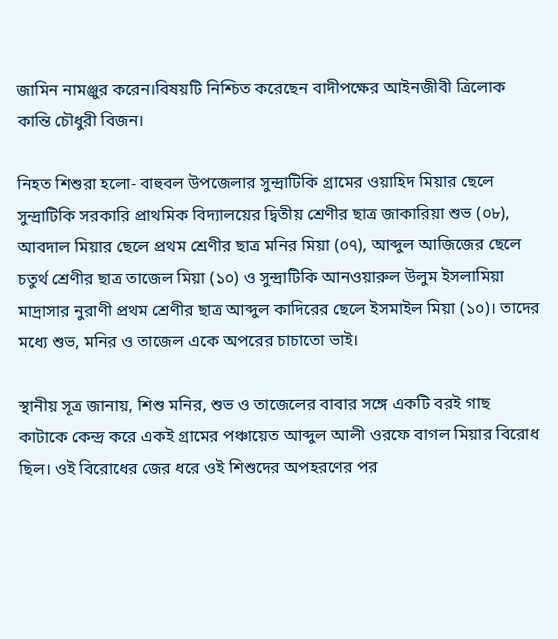জামিন নামঞ্জুর করেন।বিষয়টি নিশ্চিত করেছেন বাদীপক্ষের আইনজীবী ত্রিলোক কান্তি চৌধুরী বিজন।

নিহত শিশুরা হলো- বাহুবল উপজেলার সুন্দ্রাটিকি গ্রামের ওয়াহিদ মিয়ার ছেলে সুন্দ্রাটিকি সরকারি প্রাথমিক বিদ্যালয়ের দ্বিতীয় শ্রেণীর ছাত্র জাকারিয়া শুভ (০৮), আবদাল মিয়ার ছেলে প্রথম শ্রেণীর ছাত্র মনির মিয়া (০৭), আব্দুল আজিজের ছেলে চতুর্থ শ্রেণীর ছাত্র তাজেল মিয়া (১০) ও সুন্দ্রাটিকি আনওয়ারুল উলুম ইসলামিয়া মাদ্রাসার নুরাণী প্রথম শ্রেণীর ছাত্র আব্দুল কাদিরের ছেলে ইসমাইল মিয়া (১০)। তাদের মধ্যে শুভ, মনির ও তাজেল একে অপরের চাচাতো ভাই।

স্থানীয় সূত্র জানায়, শিশু মনির, শুভ ও তাজেলের বাবার সঙ্গে একটি বরই গাছ কাটাকে কেন্দ্র করে একই গ্রামের পঞ্চায়েত আব্দুল আলী ওরফে বাগল মিয়ার বিরোধ ছিল। ওই বিরোধের জের ধরে ওই শিশুদের অপহরণের পর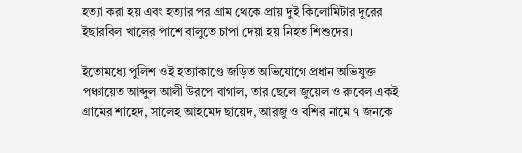হত্যা করা হয় এবং হত্যার পর গ্রাম থেকে প্রায় দুই কিলোমিটার দূরের ইছারবিল খালের পাশে বালুতে চাপা দেয়া হয় নিহত শিশুদের।

ইতোমধ্যে পুলিশ ওই হত্যাকাণ্ডে জড়িত অভিযোগে প্রধান অভিযুক্ত পঞ্চায়েত আব্দুল আলী উরপে বাগাল, তার ছেলে জুয়েল ও রুবেল একই গ্রামের শাহেদ, সালেহ আহমেদ ছায়েদ, আরজু ও বশির নামে ৭ জনকে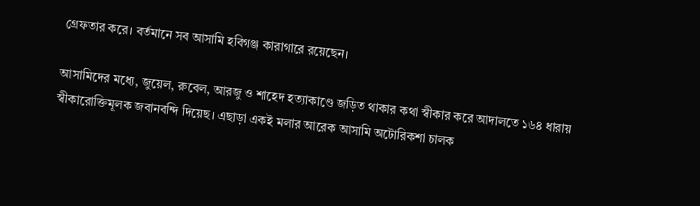গ্রেফতার করে। বর্তমানে সব আসামি হবিগঞ্জ কারাগারে রয়েছেন।

আসামিদের মধ্যে, জুয়েল, রুবেল, আরজু ও শাহেদ হত্যাকাণ্ডে জড়িত থাকার কথা স্বীকার করে আদালতে ১৬৪ ধারায় স্বীকারোক্তিমূলক জবানবন্দি দিয়েছ। এছাড়া একই মলার আরেক আসামি অটোরিকশা চালক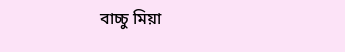বাচ্চু মিয়া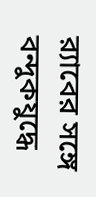র‌্যাবের সঙ্গে বন্দুকযুদ্ধে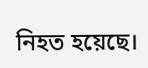নিহত হয়েছে।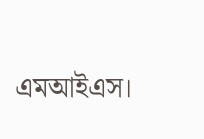এমআইএস।